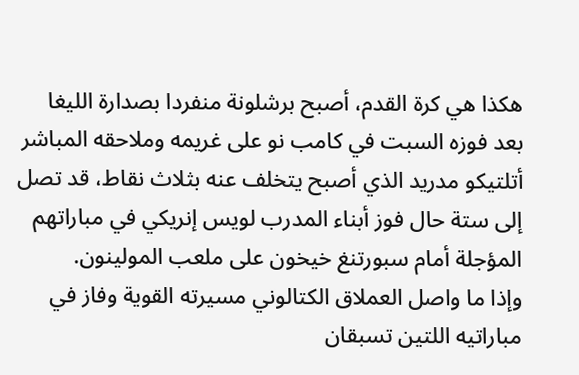هكذا هي كرة القدم، أصبح برشلونة منفردا بصدارة الليغا بعد فوزه السبت في كامب نو على غريمه وملاحقه المباشر أتلتيكو مدريد الذي أصبح يتخلف عنه بثلاث نقاط، قد تصل إلى ستة حال فوز أبناء المدرب لويس إنريكي في مباراتهم المؤجلة أمام سبورتنغ خيخون على ملعب المولينون.
وإذا ما واصل العملاق الكتالوني مسيرته القوية وفاز في مباراتيه اللتين تسبقان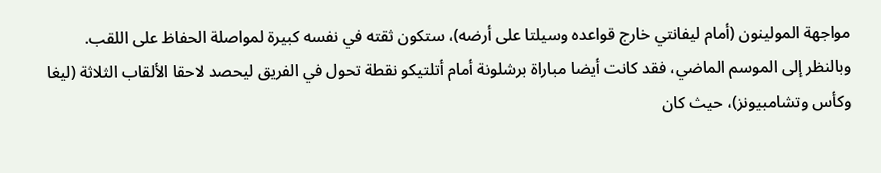مواجهة المولينون (أمام ليفانتي خارج قواعده وسيلتا على أرضه)، ستكون ثقته في نفسه كبيرة لمواصلة الحفاظ على اللقب.
وبالنظر إلى الموسم الماضي، فقد كانت أيضا مباراة برشلونة أمام أتلتيكو نقطة تحول في الفريق ليحصد لاحقا الألقاب الثلاثة (ليغا وكأس وتشامبيونز)، حيث كان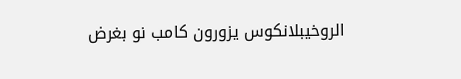الروخيبلانكوس يزورون كامب نو بغرض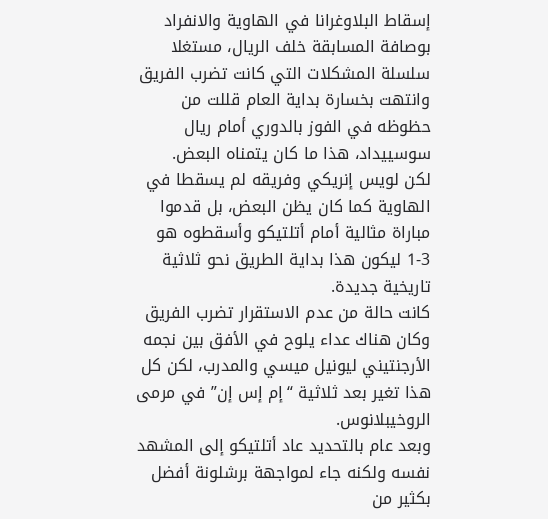إسقاط البلاوغرانا في الهاوية والانفراد بوصافة المسابقة خلف الريال، مستغلا سلسلة المشكلات التي كانت تضرب الفريق وانتهت بخسارة بداية العام قللت من حظوظه في الفوز بالدوري أمام ريال سوسييداد، هذا ما كان يتمناه البعض.
لكن لويس إنريكي وفريقه لم يسقطا في الهاوية كما كان يظن البعض، بل قدموا مباراة مثالية أمام أتلتيكو وأسقطوه هو 3-1 ليكون هذا بداية الطريق نحو ثلاثية تاريخية جديدة.
كانت حالة من عدم الاستقرار تضرب الفريق وكان هناك عداء يلوح في الأفق بين نجمه الأرجنتيني ليونيل ميسي والمدرب، لكن كل هذا تغير بعد ثلاثية “إم إس إن” في مرمى الروخيبلانوس.
وبعد عام بالتحديد عاد أتلتيكو إلى المشهد نفسه ولكنه جاء لمواجهة برشلونة أفضل بكثير من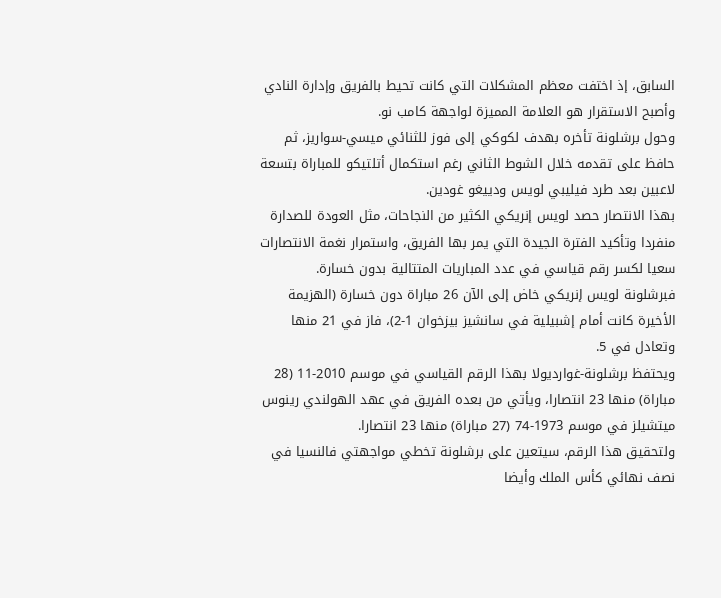السابق، إذ اختفت معظم المشكلات التي كانت تحيط بالفريق وإدارة النادي وأصبح الاستقرار هو العلامة المميزة لواجهة كامب نو.
وحول برشلونة تأخره بهدف لكوكي إلى فوز للثنائي ميسي-سواريز، ثم حافظ على تقدمه خلال الشوط الثاني رغم استكمال أتلتيكو للمباراة بتسعة لاعبين بعد طرد فيليبي لويس ودييغو غودين.
بهذا الانتصار حصد لويس إنريكي الكثير من النجاحات، مثل العودة للصدارة منفردا وتأكيد الفترة الجيدة التي يمر بها الفريق، واستمرار نغمة الانتصارات سعيا لكسر رقم قياسي في عدد المباريات المتتالية بدون خسارة.
فبرشلونة لويس إنريكي خاض إلى الآن 26 مباراة دون خسارة (الهزيمة الأخيرة كانت أمام إشبيلية في سانشيز بيزخوان 1-2)، فاز في 21 منها وتعادل في 5.
ويحتفظ برشلونة-غوارديولا بهذا الرقم القياسي في موسم 2010-11 (28 مباراة) منها 23 انتصارا، ويأتي من بعده الفريق في عهد الهولندي رينوس ميتشيلز في موسم 1973-74 (27 مباراة) منها 23 انتصارا.
ولتحقيق هذا الرقم، سيتعين على برشلونة تخطي مواجهتي فالنسيا في نصف نهائي كأس الملك وأيضا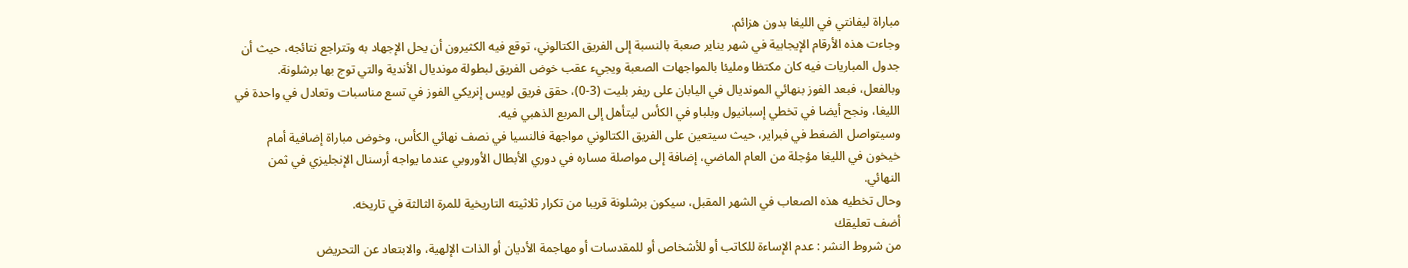مباراة ليفانتي في الليغا بدون هزائم.
وجاءت هذه الأرقام الإيجابية في شهر يناير صعبة بالنسبة إلى الفريق الكتالوني، توقع فيه الكثيرون أن يحل الإجهاد به وتتراجع نتائجه، حيث أن جدول المباريات فيه كان مكتظا ومليئا بالمواجهات الصعبة ويجيء عقب خوض الفريق لبطولة مونديال الأندية والتي توج بها برشلونة.
وبالفعل، فبعد الفوز بنهائي المونديال في اليابان على ريفر بليت (3-0)، حقق فريق لويس إنريكي الفوز في تسع مناسبات وتعادل في واحدة في الليغا، ونجح أيضا في تخطي إسبانيول وبلباو في الكأس ليتأهل إلى المربع الذهبي فيه.
وسيتواصل الضغط في فبراير، حيث سيتعين على الفريق الكتالوني مواجهة فالنسيا في نصف نهائي الكأس، وخوض مباراة إضافية أمام خيخون في الليغا مؤجلة من العام الماضي، إضافة إلى مواصلة مساره في دوري الأبطال الأوروبي عندما يواجه أرسنال الإنجليزي في ثمن النهائي.
وحال تخطيه هذه الصعاب في الشهر المقبل، سيكون برشلونة قريبا من تكرار ثلاثيته التاريخية للمرة الثالثة في تاريخه.
أضف تعليقك
من شروط النشر : عدم الإساءة للكاتب أو للأشخاص أو للمقدسات أو مهاجمة الأديان أو الذات الإلهية، والابتعاد عن التحريض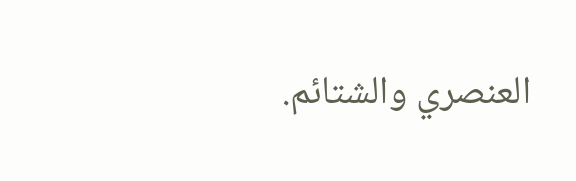العنصري والشتائم.